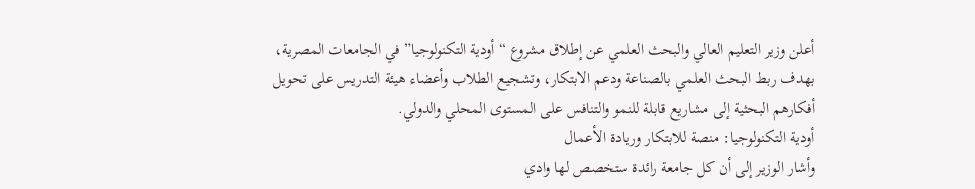أعلن وزير التعليم العالي والبحث العلمي عن إطلاق مشروع “أودية التكنولوجيا” في الجامعات المصرية، بهدف ربط البحث العلمي بالصناعة ودعم الابتكار، وتشجيع الطلاب وأعضاء هيئة التدريس على تحويل أفكارهم البحثية إلى مشاريع قابلة للنمو والتنافس على المستوى المحلي والدولي.
أودية التكنولوجيا: منصة للابتكار وريادة الأعمال
وأشار الوزير إلى أن كل جامعة رائدة ستخصص لها وادي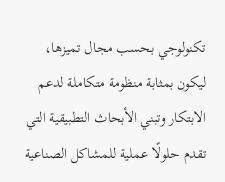تكنولوجي بحسب مجال تميزها، ليكون بمثابة منظومة متكاملة لدعم الابتكار وتبني الأبحاث التطبيقية التي تقدم حلولًا عملية للمشاكل الصناعية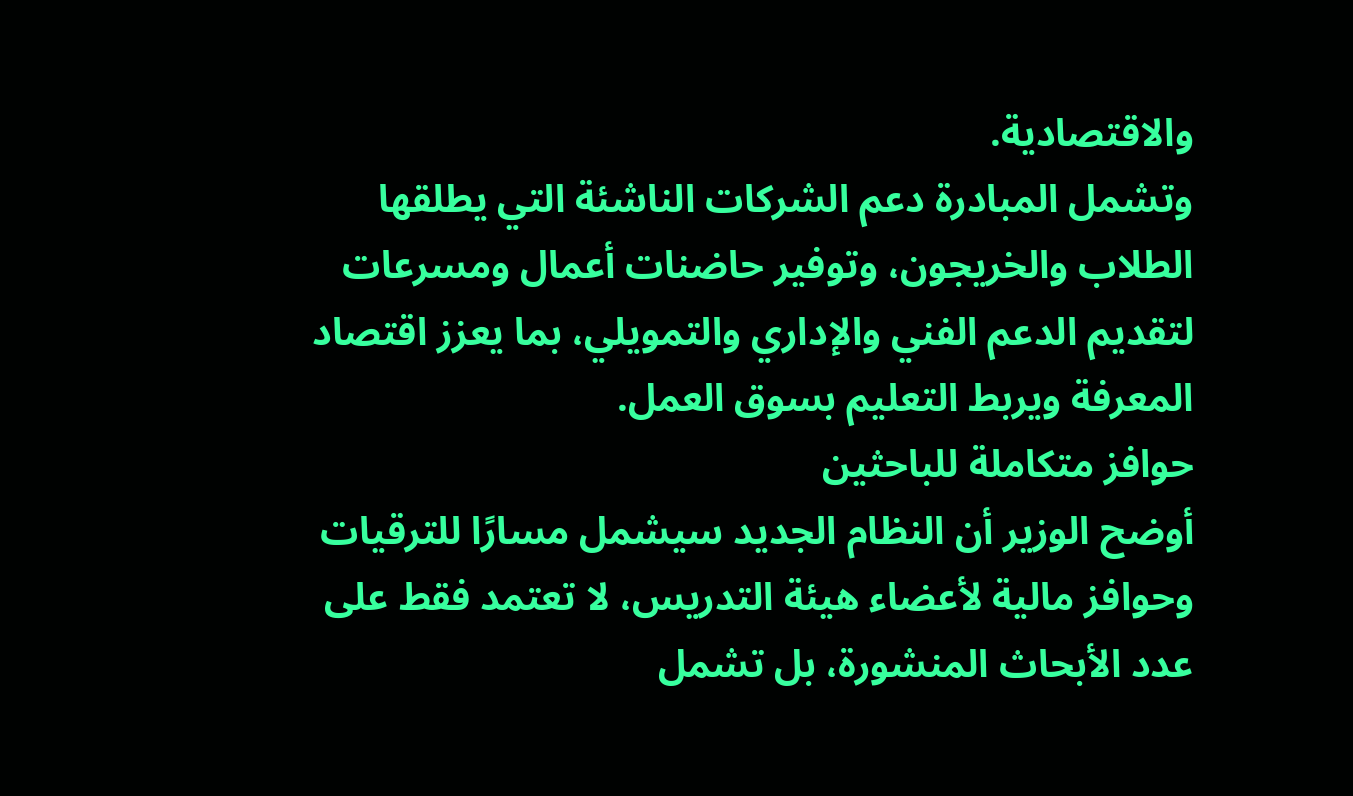والاقتصادية.
وتشمل المبادرة دعم الشركات الناشئة التي يطلقها الطلاب والخريجون، وتوفير حاضنات أعمال ومسرعات لتقديم الدعم الفني والإداري والتمويلي، بما يعزز اقتصاد المعرفة ويربط التعليم بسوق العمل.
حوافز متكاملة للباحثين
أوضح الوزير أن النظام الجديد سيشمل مسارًا للترقيات وحوافز مالية لأعضاء هيئة التدريس، لا تعتمد فقط على عدد الأبحاث المنشورة، بل تشمل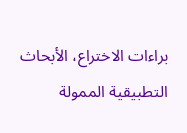براءات الاختراع، الأبحاث التطبيقية الممولة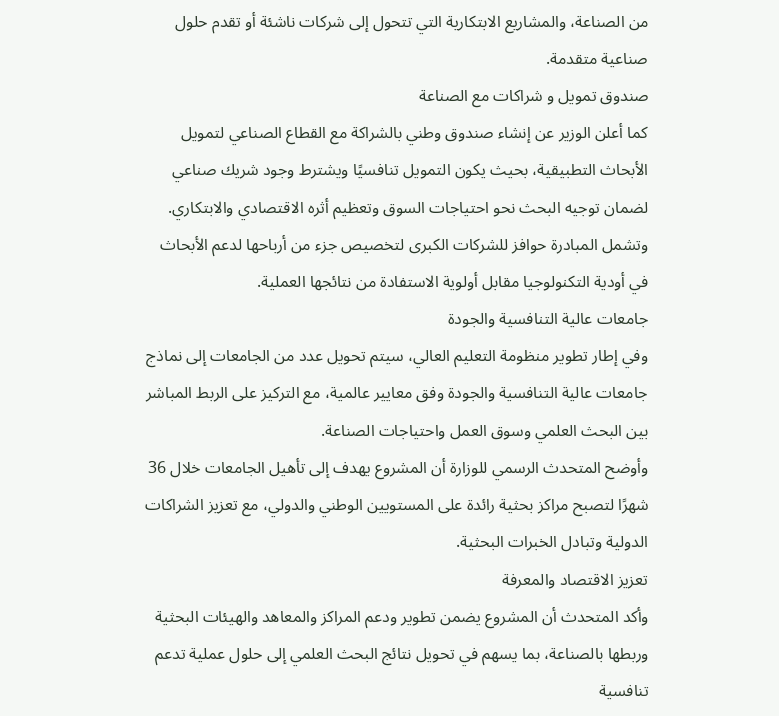من الصناعة، والمشاريع الابتكارية التي تتحول إلى شركات ناشئة أو تقدم حلول صناعية متقدمة.
صندوق تمويل و شراكات مع الصناعة
كما أعلن الوزير عن إنشاء صندوق وطني بالشراكة مع القطاع الصناعي لتمويل الأبحاث التطبيقية، بحيث يكون التمويل تنافسيًا ويشترط وجود شريك صناعي لضمان توجيه البحث نحو احتياجات السوق وتعظيم أثره الاقتصادي والابتكاري.
وتشمل المبادرة حوافز للشركات الكبرى لتخصيص جزء من أرباحها لدعم الأبحاث في أودية التكنولوجيا مقابل أولوية الاستفادة من نتائجها العملية.
جامعات عالية التنافسية والجودة
وفي إطار تطوير منظومة التعليم العالي، سيتم تحويل عدد من الجامعات إلى نماذج جامعات عالية التنافسية والجودة وفق معايير عالمية، مع التركيز على الربط المباشر بين البحث العلمي وسوق العمل واحتياجات الصناعة.
وأوضح المتحدث الرسمي للوزارة أن المشروع يهدف إلى تأهيل الجامعات خلال 36 شهرًا لتصبح مراكز بحثية رائدة على المستويين الوطني والدولي، مع تعزيز الشراكات الدولية وتبادل الخبرات البحثية.
تعزيز الاقتصاد والمعرفة
وأكد المتحدث أن المشروع يضمن تطوير ودعم المراكز والمعاهد والهيئات البحثية وربطها بالصناعة، بما يسهم في تحويل نتائج البحث العلمي إلى حلول عملية تدعم تنافسية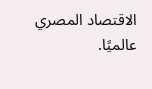الاقتصاد المصري عالميًا.